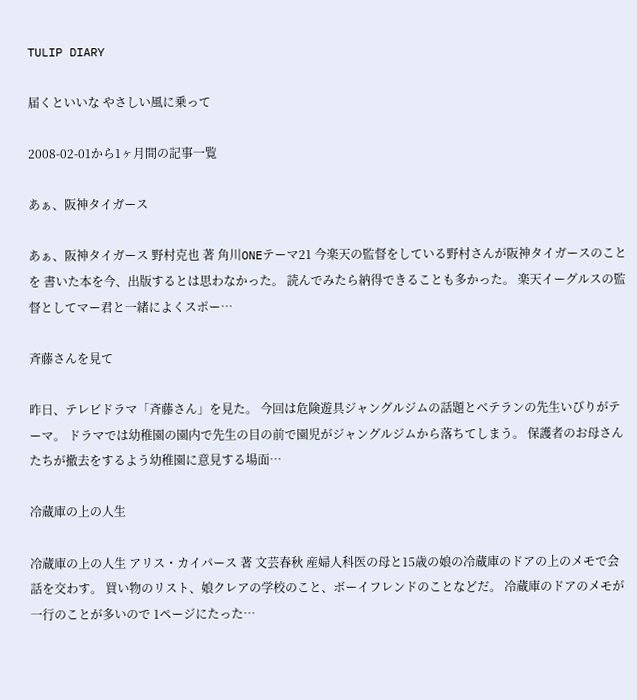TULIP DIARY

届くといいな やさしい風に乗って

2008-02-01から1ヶ月間の記事一覧

あぁ、阪神タイガース

あぁ、阪神タイガース 野村克也 著 角川ONEテーマ21 今楽天の監督をしている野村さんが阪神タイガースのことを 書いた本を今、出版するとは思わなかった。 読んでみたら納得できることも多かった。 楽天イーグルスの監督としてマー君と一緒によくスポー…

斉藤さんを見て

昨日、テレビドラマ「斉藤さん」を見た。 今回は危険遊具ジャングルジムの話題とベテランの先生いびりがテーマ。 ドラマでは幼稚園の園内で先生の目の前で園児がジャングルジムから落ちてしまう。 保護者のお母さんたちが撤去をするよう幼稚園に意見する場面…

冷蔵庫の上の人生

冷蔵庫の上の人生 アリス・カイパース 著 文芸春秋 産婦人科医の母と15歳の娘の冷蔵庫のドアの上のメモで会話を交わす。 買い物のリスト、娘クレアの学校のこと、ボーイフレンドのことなどだ。 冷蔵庫のドアのメモが一行のことが多いので 1ページにたった…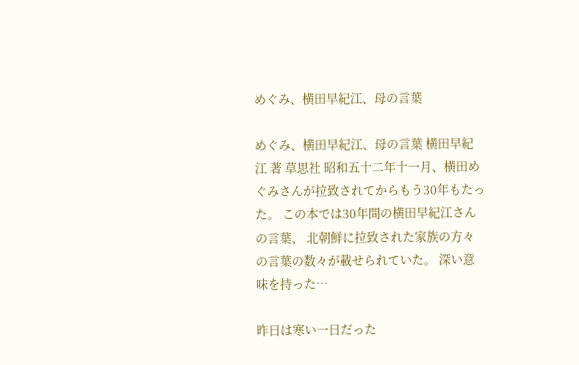めぐみ、横田早紀江、母の言葉

めぐみ、横田早紀江、母の言葉 横田早紀江 著 草思社 昭和五十二年十一月、横田めぐみさんが拉致されてからもう30年もたった。 この本では30年間の横田早紀江さんの言葉、 北朝鮮に拉致された家族の方々の言葉の数々が載せられていた。 深い意味を持った…

昨日は寒い一日だった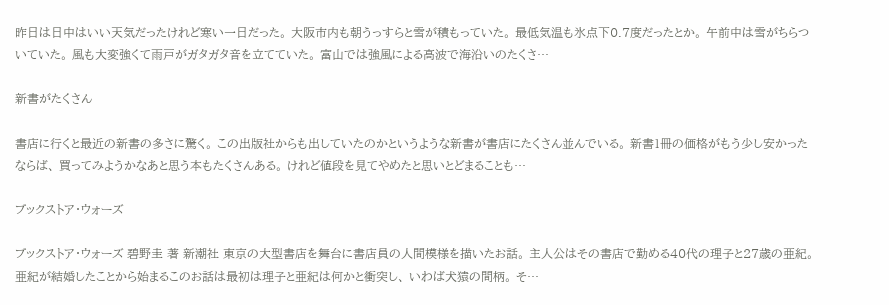昨日は日中はいい天気だったけれど寒い一日だった。 大阪市内も朝うっすらと雪が積もっていた。 最低気温も氷点下0.7度だったとか。 午前中は雪がちらついていた。 風も大変強くて雨戸がガタガタ音を立てていた。 富山では強風による高波で海沿いのたくさ…

新書がたくさん

書店に行くと最近の新書の多さに驚く。 この出版社からも出していたのかというような新書が書店にたくさん並んでいる。 新書1冊の価格がもう少し安かったならば、 買ってみようかなあと思う本もたくさんある。 けれど値段を見てやめたと思いとどまることも…

ブックストア・ウォーズ

ブックストア・ウォーズ 碧野圭 著 新潮社 東京の大型書店を舞台に書店員の人間模様を描いたお話。 主人公はその書店で勤める40代の理子と27歳の亜紀。 亜紀が結婚したことから始まるこのお話は最初は理子と亜紀は何かと衝突し、 いわば犬猿の間柄。 そ…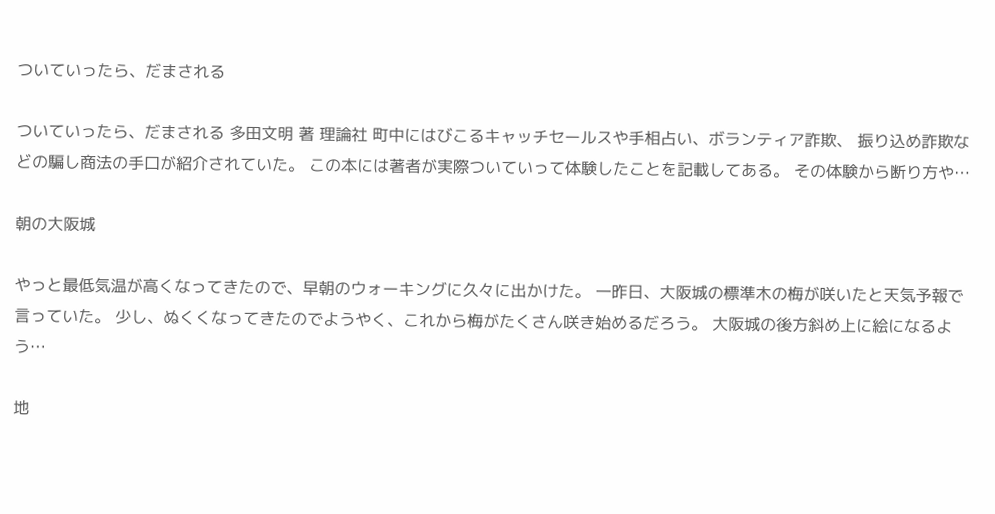ついていったら、だまされる

ついていったら、だまされる 多田文明 著 理論社 町中にはびこるキャッチセールスや手相占い、ボランティア詐欺、 振り込め詐欺などの騙し商法の手口が紹介されていた。 この本には著者が実際ついていって体験したことを記載してある。 その体験から断り方や…

朝の大阪城

やっと最低気温が高くなってきたので、早朝のウォーキングに久々に出かけた。 一昨日、大阪城の標準木の梅が咲いたと天気予報で言っていた。 少し、ぬくくなってきたのでようやく、これから梅がたくさん咲き始めるだろう。 大阪城の後方斜め上に絵になるよう…

地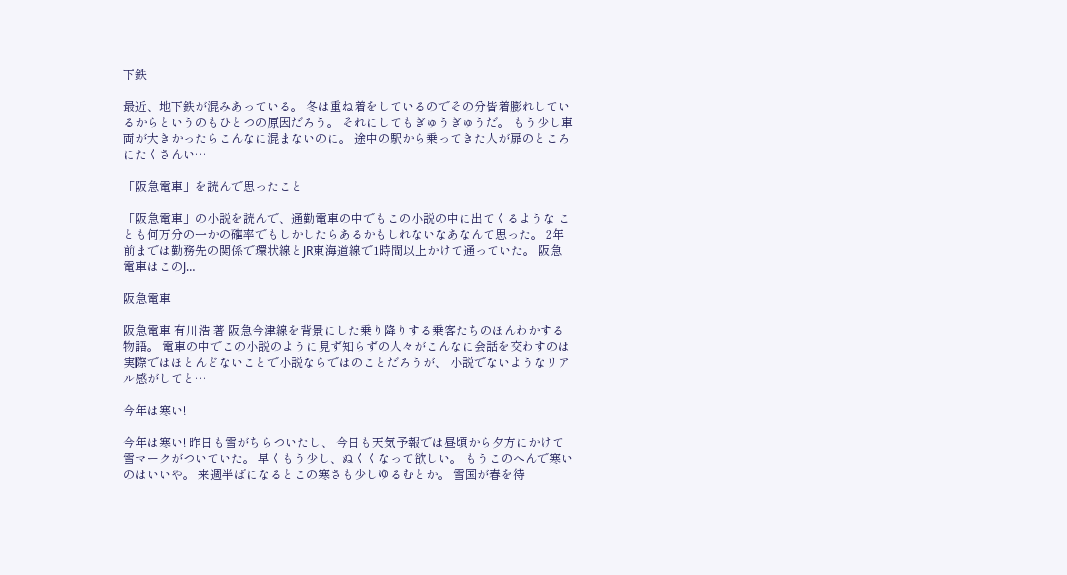下鉄

最近、地下鉄が混みあっている。 冬は重ね着をしているのでその分皆着膨れしているからというのもひとつの原因だろう。 それにしてもぎゅうぎゅうだ。 もう少し車両が大きかったらこんなに混まないのに。 途中の駅から乗ってきた人が扉のところにたくさんい…

「阪急電車」を読んで思ったこと

「阪急電車」の小説を読んで、通勤電車の中でもこの小説の中に出てくるような ことも何万分の一かの確率でもしかしたらあるかもしれないなあなんて思った。 2年前までは勤務先の関係で環状線とJR東海道線で1時間以上かけて通っていた。 阪急電車はこのJ…

阪急電車

阪急電車 有川浩 著 阪急今津線を背景にした乗り降りする乗客たちのほんわかする物語。 電車の中でこの小説のように見ず知らずの人々がこんなに会話を交わすのは 実際ではほとんどないことで小説ならではのことだろうが、 小説でないようなリアル感がしてと…

今年は寒い!

今年は寒い! 昨日も雪がちらついたし、 今日も天気予報では昼頃から夕方にかけて雪マークがついていた。 早くもう少し、ぬくくなって欲しい。 もうこのへんで寒いのはいいや。 来週半ばになるとこの寒さも少しゆるむとか。 雪国が春を待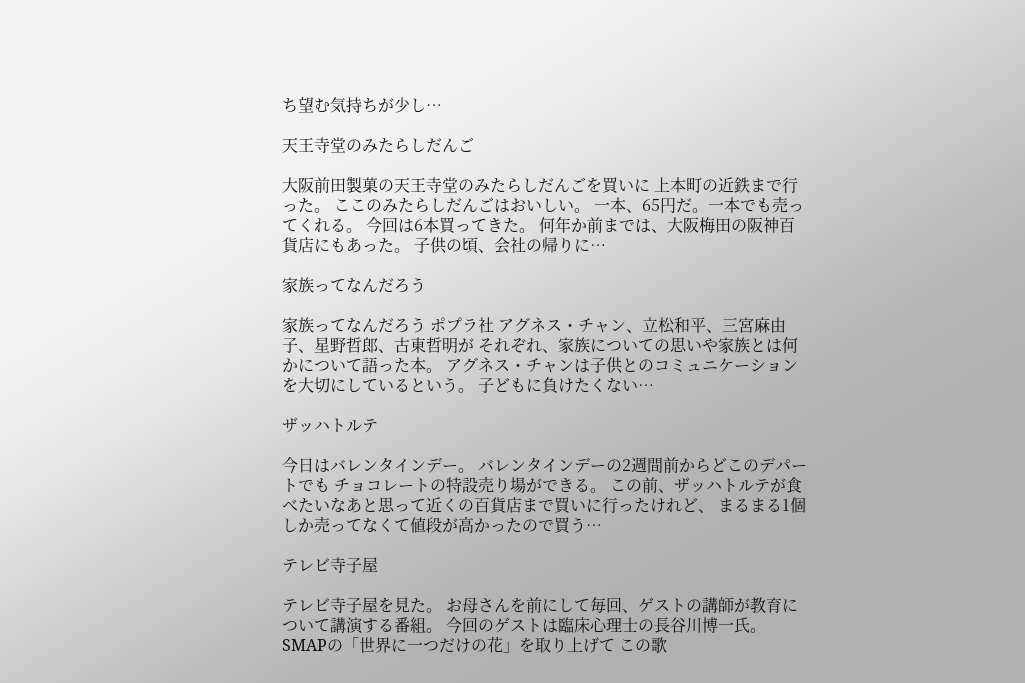ち望む気持ちが少し…

天王寺堂のみたらしだんご

大阪前田製菓の天王寺堂のみたらしだんごを買いに 上本町の近鉄まで行った。 ここのみたらしだんごはおいしい。 一本、65円だ。一本でも売ってくれる。 今回は6本買ってきた。 何年か前までは、大阪梅田の阪神百貨店にもあった。 子供の頃、会社の帰りに…

家族ってなんだろう

家族ってなんだろう ポプラ社 アグネス・チャン、立松和平、三宮麻由子、星野哲郎、古東哲明が それぞれ、家族についての思いや家族とは何かについて語った本。 アグネス・チャンは子供とのコミュニケーションを大切にしているという。 子どもに負けたくない…

ザッハトルテ

今日はバレンタインデー。 バレンタインデーの2週間前からどこのデパートでも チョコレートの特設売り場ができる。 この前、ザッハトルテが食べたいなあと思って近くの百貨店まで買いに行ったけれど、 まるまる1個しか売ってなくて値段が高かったので買う…

テレビ寺子屋

テレビ寺子屋を見た。 お母さんを前にして毎回、ゲストの講師が教育について講演する番組。 今回のゲストは臨床心理士の長谷川博一氏。 SMAPの「世界に一つだけの花」を取り上げて この歌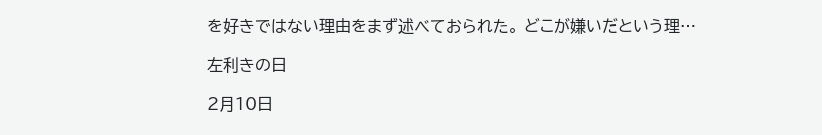を好きではない理由をまず述べておられた。 どこが嫌いだという理…

左利きの日

2月10日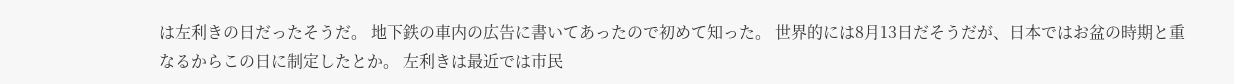は左利きの日だったそうだ。 地下鉄の車内の広告に書いてあったので初めて知った。 世界的には8月13日だそうだが、日本ではお盆の時期と重なるからこの日に制定したとか。 左利きは最近では市民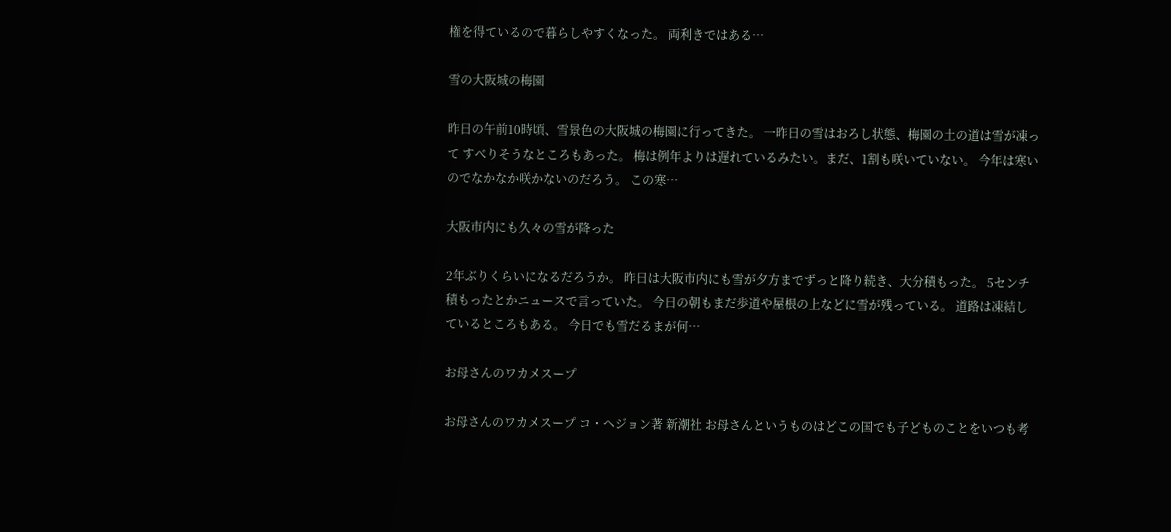権を得ているので暮らしやすくなった。 両利きではある…

雪の大阪城の梅園

昨日の午前10時頃、雪景色の大阪城の梅園に行ってきた。 一昨日の雪はおろし状態、梅園の土の道は雪が凍って すべりそうなところもあった。 梅は例年よりは遅れているみたい。まだ、1割も咲いていない。 今年は寒いのでなかなか咲かないのだろう。 この寒…

大阪市内にも久々の雪が降った

2年ぶりくらいになるだろうか。 昨日は大阪市内にも雪が夕方までずっと降り続き、大分積もった。 5センチ積もったとかニュースで言っていた。 今日の朝もまだ歩道や屋根の上などに雪が残っている。 道路は凍結しているところもある。 今日でも雪だるまが何…

お母さんのワカメスープ

お母さんのワカメスープ コ・ヘジョン著 新潮社 お母さんというものはどこの国でも子どものことをいつも考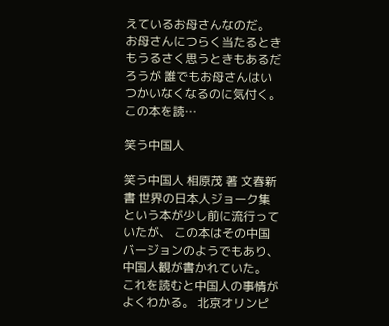えているお母さんなのだ。 お母さんにつらく当たるときもうるさく思うときもあるだろうが 誰でもお母さんはいつかいなくなるのに気付く。 この本を読…

笑う中国人

笑う中国人 相原茂 著 文春新書 世界の日本人ジョーク集という本が少し前に流行っていたが、 この本はその中国バージョンのようでもあり、中国人観が書かれていた。 これを読むと中国人の事情がよくわかる。 北京オリンピ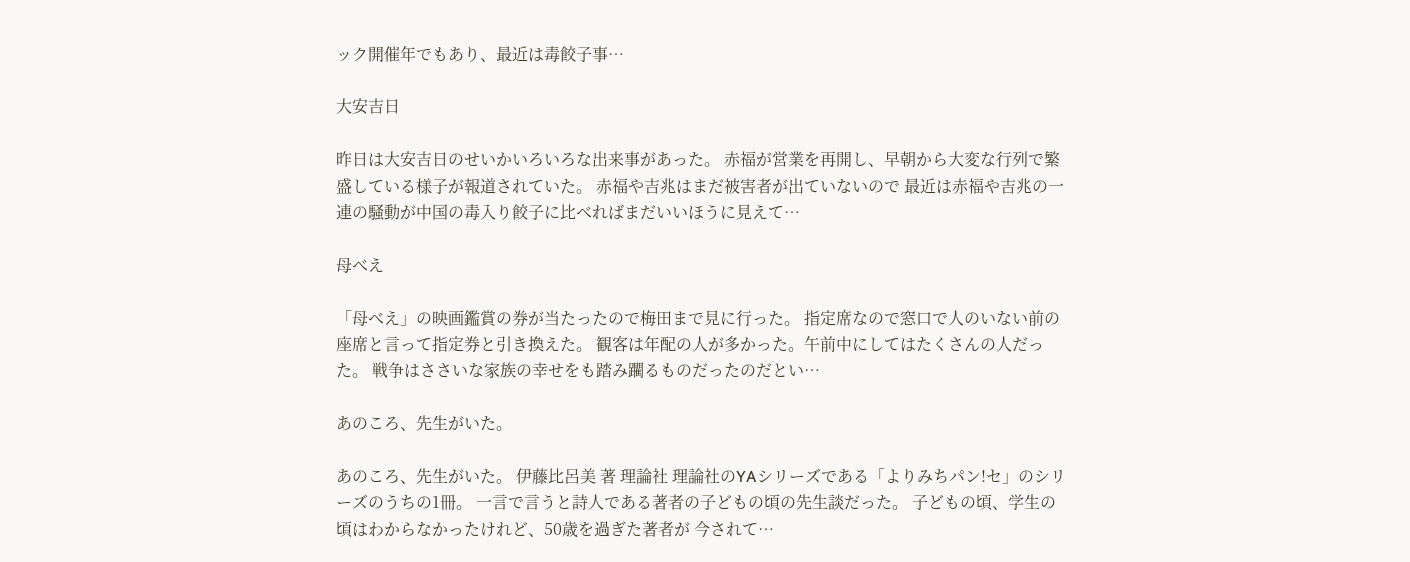ック開催年でもあり、最近は毒餃子事…

大安吉日

昨日は大安吉日のせいかいろいろな出来事があった。 赤福が営業を再開し、早朝から大変な行列で繁盛している様子が報道されていた。 赤福や吉兆はまだ被害者が出ていないので 最近は赤福や吉兆の一連の騒動が中国の毒入り餃子に比べればまだいいほうに見えて…

母べえ

「母べえ」の映画鑑賞の券が当たったので梅田まで見に行った。 指定席なので窓口で人のいない前の座席と言って指定券と引き換えた。 観客は年配の人が多かった。午前中にしてはたくさんの人だった。 戦争はささいな家族の幸せをも踏み躙るものだったのだとい…

あのころ、先生がいた。

あのころ、先生がいた。 伊藤比呂美 著 理論社 理論社のYAシリーズである「よりみちパン!セ」のシリーズのうちの1冊。 一言で言うと詩人である著者の子どもの頃の先生談だった。 子どもの頃、学生の頃はわからなかったけれど、50歳を過ぎた著者が 今されて…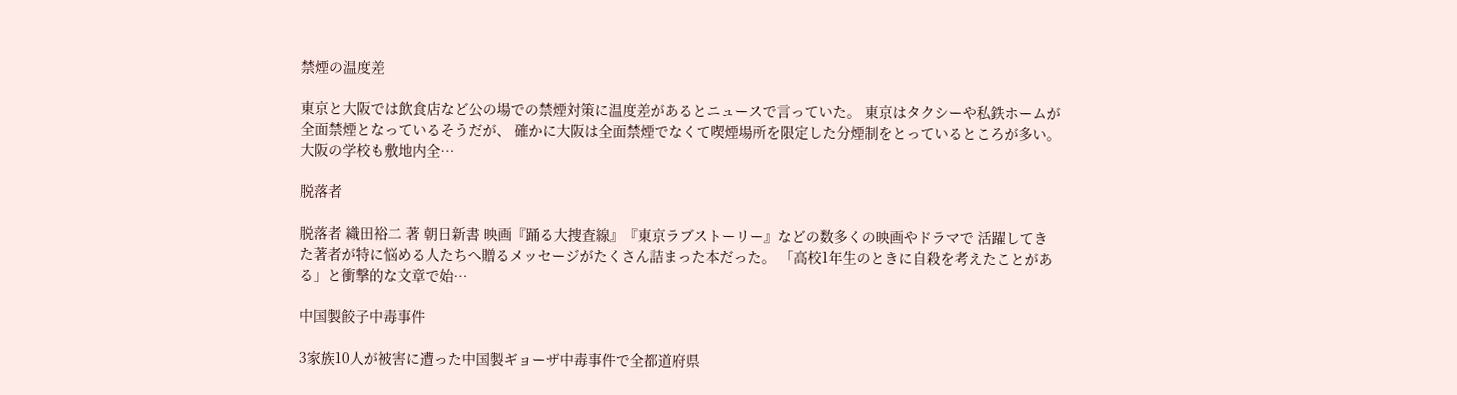禁煙の温度差

東京と大阪では飲食店など公の場での禁煙対策に温度差があるとニュースで言っていた。 東京はタクシーや私鉄ホームが全面禁煙となっているそうだが、 確かに大阪は全面禁煙でなくて喫煙場所を限定した分煙制をとっているところが多い。 大阪の学校も敷地内全…

脱落者

脱落者 織田裕二 著 朝日新書 映画『踊る大捜査線』『東京ラブストーリー』などの数多くの映画やドラマで 活躍してきた著者が特に悩める人たちへ贈るメッセージがたくさん詰まった本だった。 「高校1年生のときに自殺を考えたことがある」と衝撃的な文章で始…

中国製餃子中毒事件

3家族10人が被害に遭った中国製ギョーザ中毒事件で全都道府県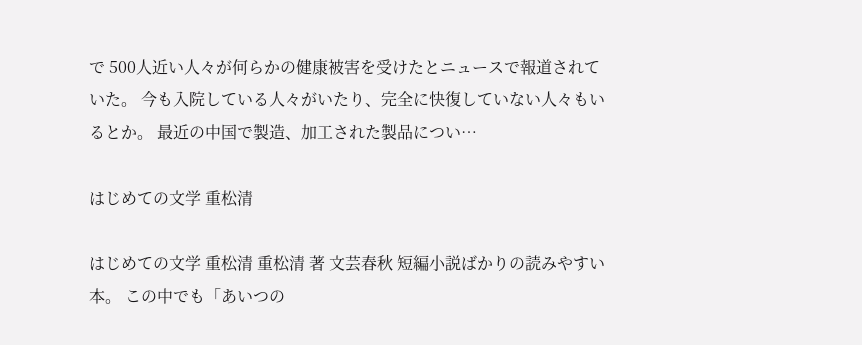で 500人近い人々が何らかの健康被害を受けたとニュースで報道されていた。 今も入院している人々がいたり、完全に快復していない人々もいるとか。 最近の中国で製造、加工された製品につい…

はじめての文学 重松清

はじめての文学 重松清 重松清 著 文芸春秋 短編小説ばかりの読みやすい本。 この中でも「あいつの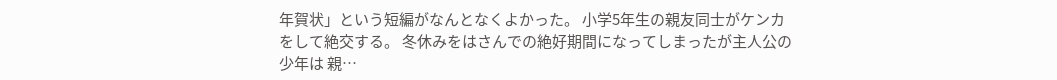年賀状」という短編がなんとなくよかった。 小学5年生の親友同士がケンカをして絶交する。 冬休みをはさんでの絶好期間になってしまったが主人公の少年は 親…